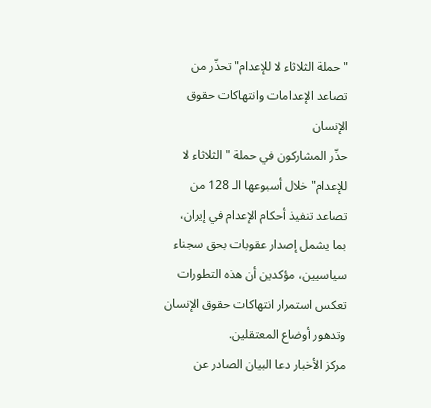"حملة الثلاثاء لا للإعدام" تحذّر من تصاعد الإعدامات وانتهاكات حقوق الإنسان
حذّر المشاركون في حملة "الثلاثاء لا للإعدام" خلال أسبوعها الـ 128 من تصاعد تنفيذ أحكام الإعدام في إيران، بما يشمل إصدار عقوبات بحق سجناء سياسيين، مؤكدين أن هذه التطورات تعكس استمرار انتهاكات حقوق الإنسان وتدهور أوضاع المعتقلين.
مركز الأخبار دعا البيان الصادر عن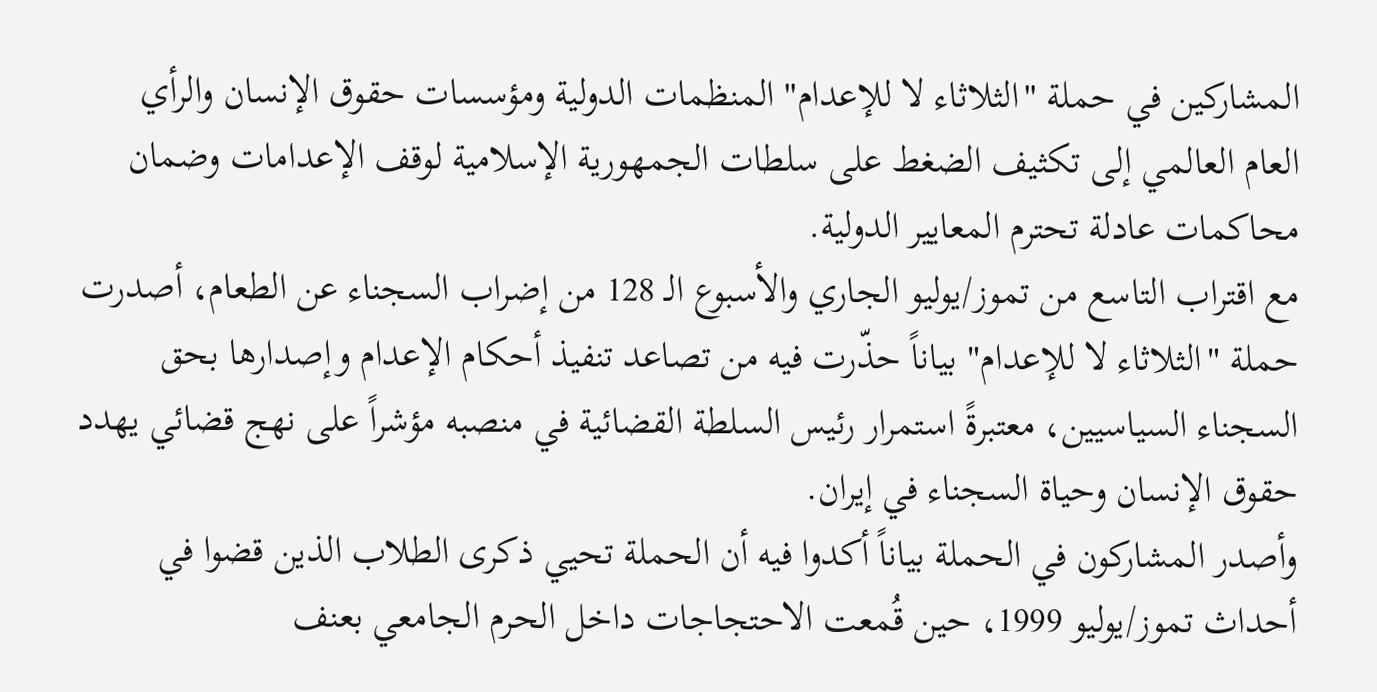المشاركين في حملة "الثلاثاء لا للإعدام" المنظمات الدولية ومؤسسات حقوق الإنسان والرأي العام العالمي إلى تكثيف الضغط على سلطات الجمهورية الإسلامية لوقف الإعدامات وضمان محاكمات عادلة تحترم المعايير الدولية.
مع اقتراب التاسع من تموز/يوليو الجاري والأسبوع الـ 128 من إضراب السجناء عن الطعام، أصدرت حملة "الثلاثاء لا للإعدام" بياناً حذّرت فيه من تصاعد تنفيذ أحكام الإعدام وإصدارها بحق السجناء السياسيين، معتبرةً استمرار رئيس السلطة القضائية في منصبه مؤشراً على نهج قضائي يهدد حقوق الإنسان وحياة السجناء في إيران.
وأصدر المشاركون في الحملة بياناً أكدوا فيه أن الحملة تحيي ذكرى الطلاب الذين قضوا في أحداث تموز/يوليو 1999، حين قُمعت الاحتجاجات داخل الحرم الجامعي بعنف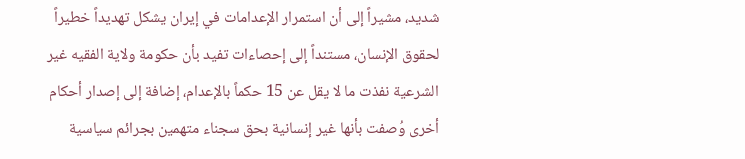شديد، مشيراً إلى أن استمرار الإعدامات في إيران يشكل تهديداً خطيراً لحقوق الإنسان، مستنداً إلى إحصاءات تفيد بأن حكومة ولاية الفقيه غير الشرعية نفذت ما لا يقل عن 15 حكماً بالإعدام، إضافة إلى إصدار أحكام أخرى وُصفت بأنها غير إنسانية بحق سجناء متهمين بجرائم سياسية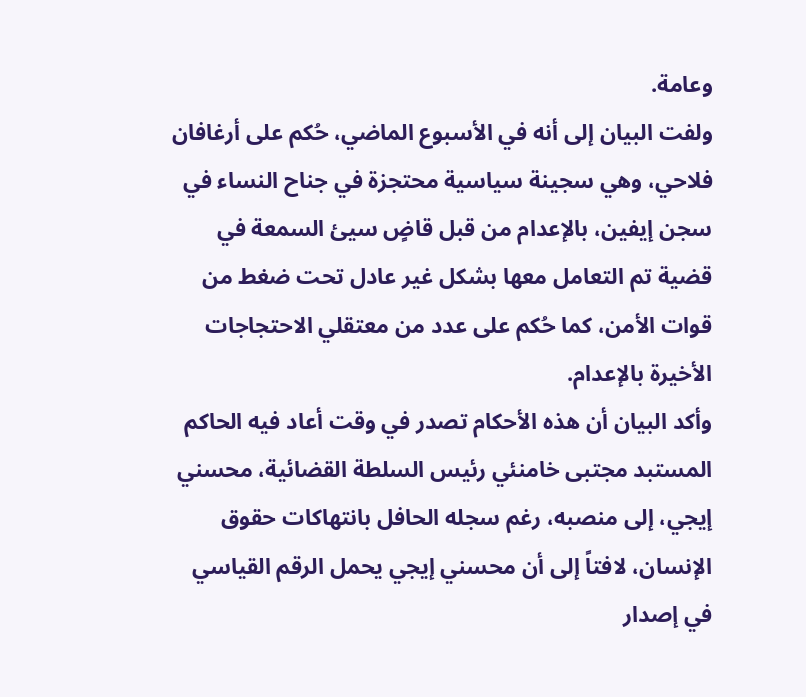وعامة.
ولفت البيان إلى أنه في الأسبوع الماضي، حُكم على أرغافان فلاحي، وهي سجينة سياسية محتجزة في جناح النساء في سجن إيفين، بالإعدام من قبل قاضٍ سيئ السمعة في قضية تم التعامل معها بشكل غير عادل تحت ضغط من قوات الأمن، كما حُكم على عدد من معتقلي الاحتجاجات الأخيرة بالإعدام.
وأكد البيان أن هذه الأحكام تصدر في وقت أعاد فيه الحاكم المستبد مجتبى خامنئي رئيس السلطة القضائية، محسني إيجي، إلى منصبه، رغم سجله الحافل بانتهاكات حقوق الإنسان، لافتاً إلى أن محسني إيجي يحمل الرقم القياسي في إصدار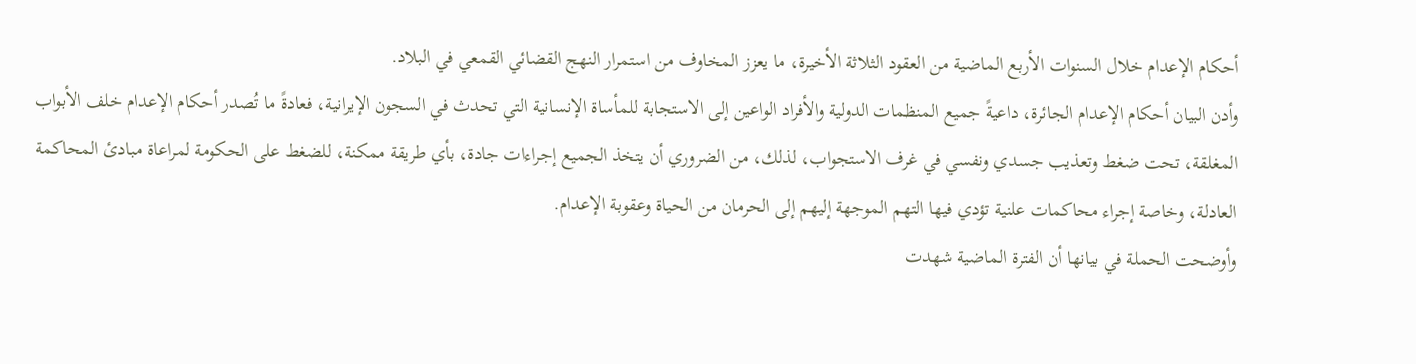أحكام الإعدام خلال السنوات الأربع الماضية من العقود الثلاثة الأخيرة، ما يعزز المخاوف من استمرار النهج القضائي القمعي في البلاد.
وأدن البيان أحكام الإعدام الجائرة، داعيةً جميع المنظمات الدولية والأفراد الواعين إلى الاستجابة للمأساة الإنسانية التي تحدث في السجون الإيرانية، فعادةً ما تُصدر أحكام الإعدام خلف الأبواب المغلقة، تحت ضغط وتعذيب جسدي ونفسي في غرف الاستجواب، لذلك، من الضروري أن يتخذ الجميع إجراءات جادة، بأي طريقة ممكنة، للضغط على الحكومة لمراعاة مبادئ المحاكمة العادلة، وخاصة إجراء محاكمات علنية تؤدي فيها التهم الموجهة إليهم إلى الحرمان من الحياة وعقوبة الإعدام.
وأوضحت الحملة في بيانها أن الفترة الماضية شهدت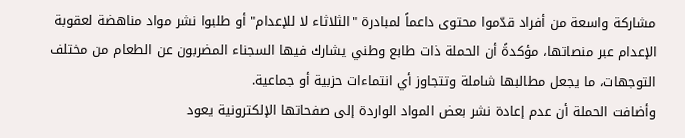مشاركة واسعة من أفراد قدّموا محتوى داعماً لمبادرة "الثلاثاء لا للإعدام" أو طلبوا نشر مواد مناهضة لعقوبة الإعدام عبر منصاتها، مؤكدةً أن الحملة ذات طابع وطني يشارك فيها السجناء المضربون عن الطعام من مختلف التوجهات، ما يجعل مطالبها شاملة وتتجاوز أي انتماءات حزبية أو جماعية.
وأضافت الحملة أن عدم إعادة نشر بعض المواد الواردة إلى صفحاتها الإلكترونية يعود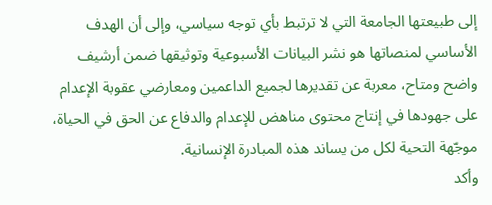إلى طبيعتها الجامعة التي لا ترتبط بأي توجه سياسي، وإلى أن الهدف الأساسي لمنصاتها هو نشر البيانات الأسبوعية وتوثيقها ضمن أرشيف واضح ومتاح، معربة عن تقديرها لجميع الداعمين ومعارضي عقوبة الإعدام على جهودها في إنتاج محتوى مناهض للإعدام والدفاع عن الحق في الحياة، موجّهة التحية لكل من يساند هذه المبادرة الإنسانية.
وأكد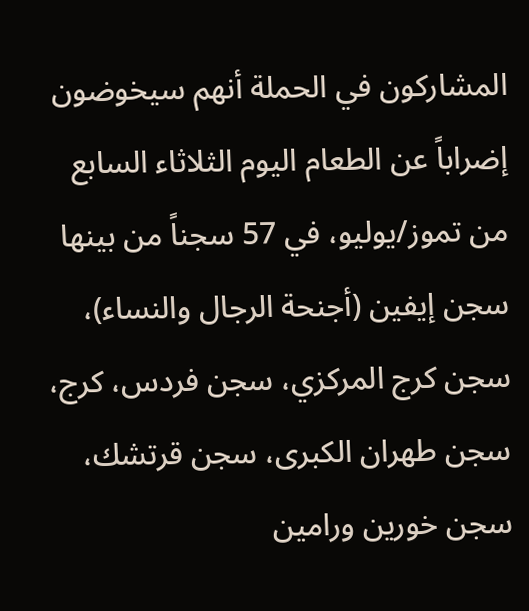المشاركون في الحملة أنهم سيخوضون إضراباً عن الطعام اليوم الثلاثاء السابع من تموز/يوليو، في 57 سجناً من بينها سجن إيفين (أجنحة الرجال والنساء)، سجن كرج المركزي، سجن فردس، كرج، سجن طهران الكبرى، سجن قرتشك، سجن خورين ورامين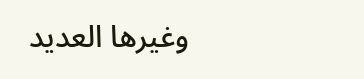وغيرها العديد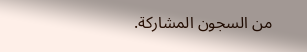من السجون المشاركة.